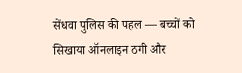सेंधवा पुलिस की पहल — बच्चों को सिखाया ऑनलाइन ठगी और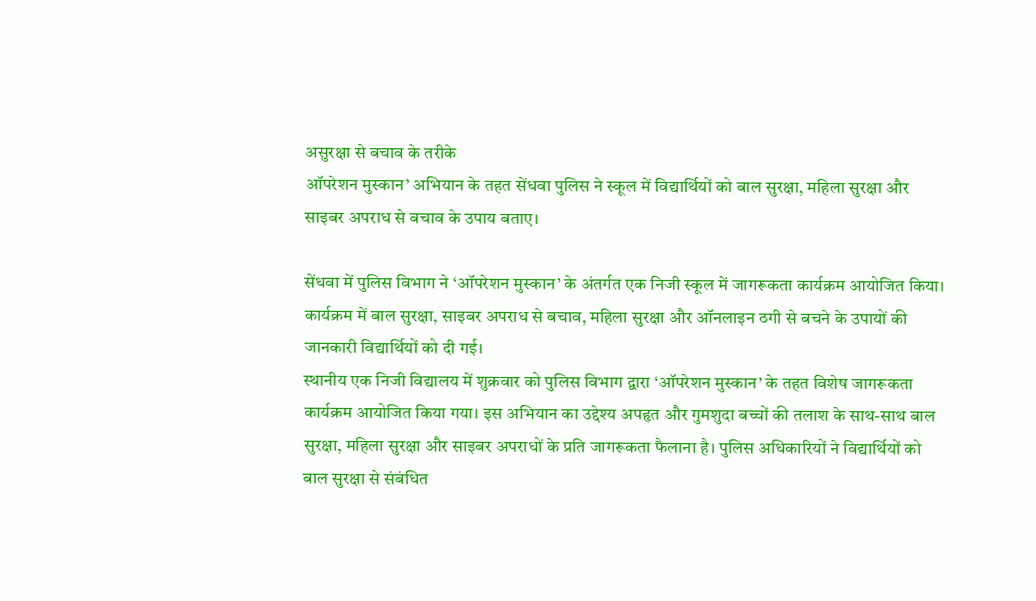असुरक्षा से बचाव के तरीके
ऑपरेशन मुस्कान’ अभियान के तहत सेंधवा पुलिस ने स्कूल में विद्यार्थियों को बाल सुरक्षा, महिला सुरक्षा और साइबर अपराध से बचाव के उपाय बताए।

सेंधवा में पुलिस विभाग ने ‘ऑपरेशन मुस्कान’ के अंतर्गत एक निजी स्कूल में जागरूकता कार्यक्रम आयोजित किया। कार्यक्रम में बाल सुरक्षा, साइबर अपराध से बचाव, महिला सुरक्षा और ऑनलाइन ठगी से बचने के उपायों की जानकारी विद्यार्थियों को दी गई।
स्थानीय एक निजी विद्यालय में शुक्रवार को पुलिस विभाग द्वारा ‘ऑपरेशन मुस्कान’ के तहत विशेष जागरूकता कार्यक्रम आयोजित किया गया। इस अभियान का उद्देश्य अपहृत और गुमशुदा बच्चों की तलाश के साथ-साथ बाल सुरक्षा, महिला सुरक्षा और साइबर अपराधों के प्रति जागरूकता फैलाना है। पुलिस अधिकारियों ने विद्यार्थियों को बाल सुरक्षा से संबंधित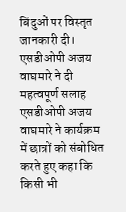बिंदुओं पर विस्तृत जानकारी दी।
एसडीओपी अजय वाघमारे ने दी महत्वपूर्ण सलाह
एसडीओपी अजय वाघमारे ने कार्यक्रम में छात्रों को संबोधित करते हुए कहा कि किसी भी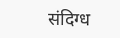संदिग्ध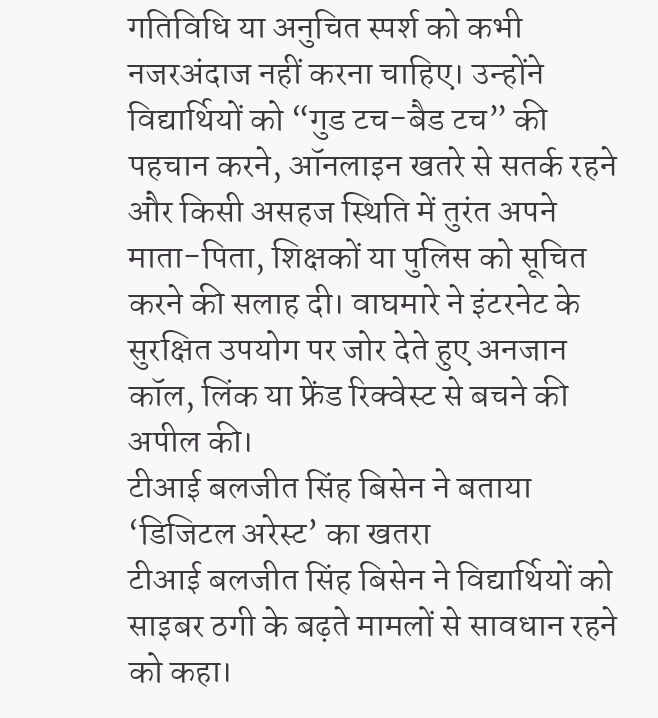गतिविधि या अनुचित स्पर्श को कभी नजरअंदाज नहीं करना चाहिए। उन्होंने विद्यार्थियों को “गुड टच-बैड टच” की पहचान करने, ऑनलाइन खतरे से सतर्क रहने और किसी असहज स्थिति में तुरंत अपने माता-पिता, शिक्षकों या पुलिस को सूचित करने की सलाह दी। वाघमारे ने इंटरनेट के सुरक्षित उपयोग पर जोर देते हुए अनजान कॉल, लिंक या फ्रेंड रिक्वेस्ट से बचने की अपील की।
टीआई बलजीत सिंह बिसेन ने बताया ‘डिजिटल अरेस्ट’ का खतरा
टीआई बलजीत सिंह बिसेन ने विद्यार्थियों को साइबर ठगी के बढ़ते मामलों से सावधान रहने को कहा।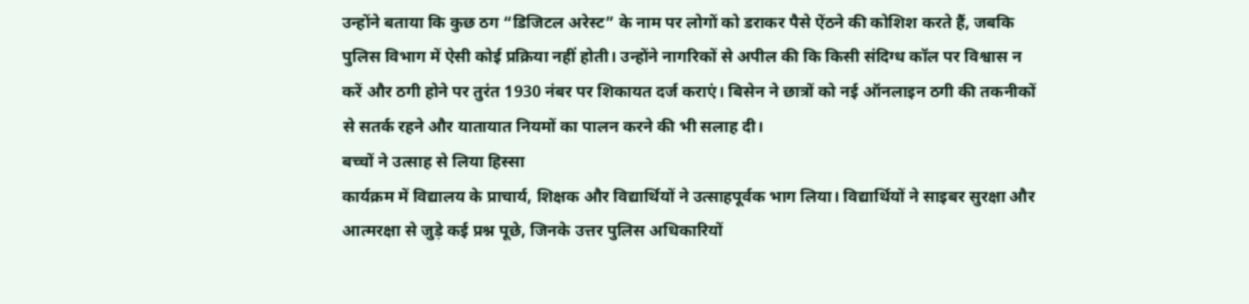उन्होंने बताया कि कुछ ठग “डिजिटल अरेस्ट” के नाम पर लोगों को डराकर पैसे ऐंठने की कोशिश करते हैं, जबकि पुलिस विभाग में ऐसी कोई प्रक्रिया नहीं होती। उन्होंने नागरिकों से अपील की कि किसी संदिग्ध कॉल पर विश्वास न करें और ठगी होने पर तुरंत 1930 नंबर पर शिकायत दर्ज कराएं। बिसेन ने छात्रों को नई ऑनलाइन ठगी की तकनीकों से सतर्क रहने और यातायात नियमों का पालन करने की भी सलाह दी।
बच्चों ने उत्साह से लिया हिस्सा
कार्यक्रम में विद्यालय के प्राचार्य, शिक्षक और विद्यार्थियों ने उत्साहपूर्वक भाग लिया। विद्यार्थियों ने साइबर सुरक्षा और आत्मरक्षा से जुड़े कई प्रश्न पूछे, जिनके उत्तर पुलिस अधिकारियों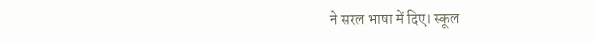ने सरल भाषा में दिए। स्कूल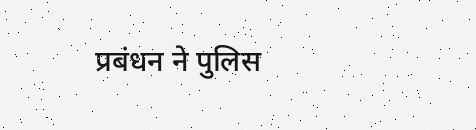प्रबंधन ने पुलिस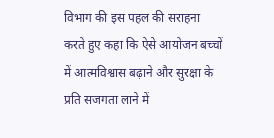विभाग की इस पहल की सराहना करते हुए कहा कि ऐसे आयोजन बच्चों में आत्मविश्वास बढ़ाने और सुरक्षा के प्रति सजगता लाने में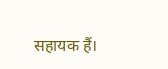सहायक हैं।